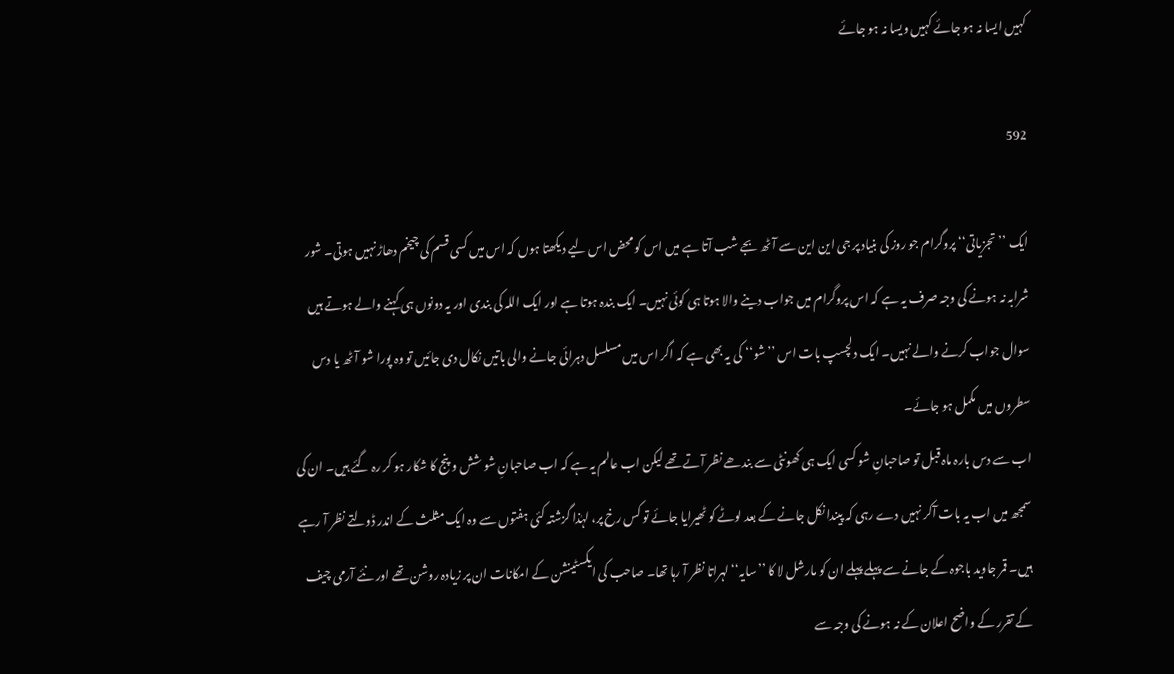کہیں ایسا نہ ہو جائے کہیں ویسا نہ ہو جائے

592

ایک ’’تجزیاتی‘‘ پروگرام جو روز کی بنیاد پر جی این این سے آٹھ بجے شب آتا ہے میں اس کو محض اس لیے دیکھتا ہوں کہ اس میں کسی قسم کی چیخم دھاڑ نہیں ہوتی۔ شور شرابہ نہ ہونے کی وجہ صرف یہ ہے کہ اس پروگرام میں جواب دینے والا ہوتا ہی کوئی نہیں۔ ایک بندہ ہوتا ہے اور ایک اللہ کی بندی اور یہ دونوں ہی کہنے والے ہوتے ہیں سوال جواب کرنے والے نہیں۔ ایک دلچسپ بات اس ’’شو‘‘ کی یہ بھی ہے کہ اگر اس میں مسلسل دہرائی جانے والی باتیں نکال دی جائیں تو وہ پورا شو آٹھ یا دس سطروں میں مکمل ہو جائے۔
اب سے دس بارہ ماہ قبل تو صاحبانِ شو کسی ایک ہی کھونٹی سے بندھے نظر آتے تھے لیکن اب عالم یہ ہے کہ اب صاحبانِ شو شش و پنج کا شکار ہو کر رہ گئے ہیں۔ ان کی سمجھ میں اب یہ بات آکر نہیں دے رہی کہ پیندا نکل جانے کے بعد لوٹے کو ٹھیرایا جائے تو کس رخ پر، لہٰذا گزشتہ کئی ہفتوں سے وہ ایک مثلث کے اندر ڈولتے نظر آ رہے ہیں۔ قمر جاوید باجوہ کے جانے سے پہلے پہلے ان کو مارشل لا کا ’’سایہ‘‘ لہراتا نظر آ رہا تھا۔ صاحب کی ایکسٹینشن کے امکانات ان پر زیادہ روشن تھے اور نئے آرمی چیف کے تقرر کے واضح اعلان کے نہ ہونے کی وجہ سے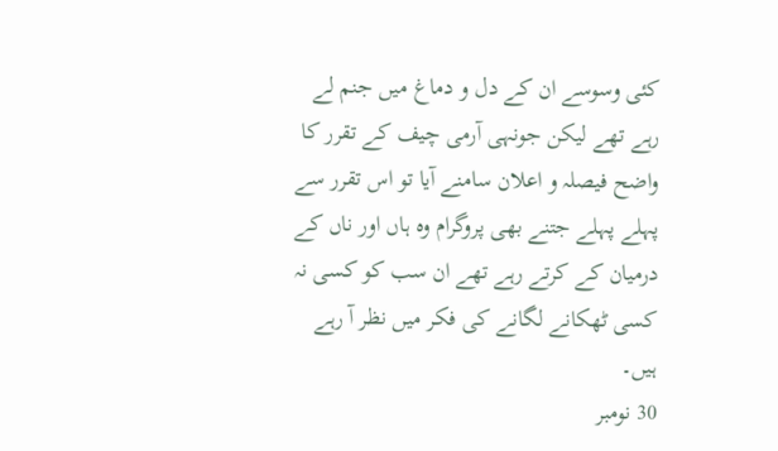کئی وسوسے ان کے دل و دماغ میں جنم لے رہے تھے لیکن جونہی آرمی چیف کے تقرر کا واضح فیصلہ و اعلان سامنے آیا تو اس تقرر سے پہلے پہلے جتنے بھی پروگرام وہ ہاں اور ناں کے درمیان کے کرتے رہے تھے ان سب کو کسی نہ کسی ٹھکانے لگانے کی فکر میں نظر آ رہے ہیں۔
30 نومبر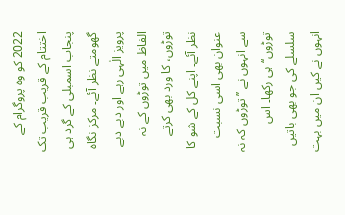2022 کو وہ پروگرام کے اختتام کے قریب قریب تک پنجاب اسمبلی کے گرد ہی گھومتے نظر آئے۔ مرکز نگاہ پرویز الٰہی رہے اور دبے دبے الفاظ میں توڑوں کے نہ توڑوں، کا ورد بھی کرتے نظر آئے۔ اپنے کل کے شو کا عنوان بھی اسی نسبت سے انہوں نے ’’توڑوں کہ نہ توڑوں‘‘ ہی رکھا۔ اس سلسلے کی جو بھی باتیں انہوں نے کیں ان میں بہت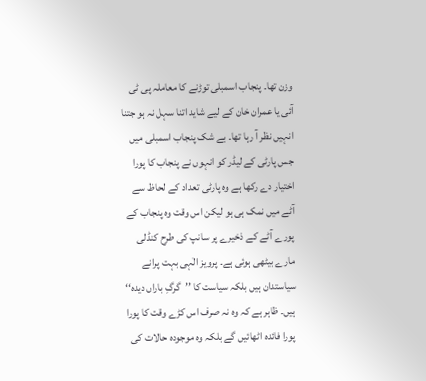وزن تھا۔ پنجاب اسمبلی توڑنے کا معاملہ پی ٹی آئی یا عمران خان کے لیے شاید اتنا سہل نہ ہو جتنا انہیں نظر آ رہا تھا۔ بے شک پنجاب اسمبلی میں جس پارٹی کے لیڈر کو انہوں نے پنجاب کا پورا اختیار دے رکھا ہے وہ پارٹی تعداد کے لحاظ سے آٹے میں نمک ہی ہو لیکن اس وقت وہ پنجاب کے پورے آٹے کے ذخیرے پر سانپ کی طرح کنڈلی مارے بیٹھی ہوئی ہے۔ پرویز الٰہی بہت پرانے سیاستدان ہیں بلکہ سیاست کا ’’گرگِ باراں دیدہ‘‘ ہیں۔ ظاہر ہے کہ وہ نہ صرف اس کڑے وقت کا پورا پورا فائدہ اٹھائیں گے بلکہ وہ موجودہ حالات کی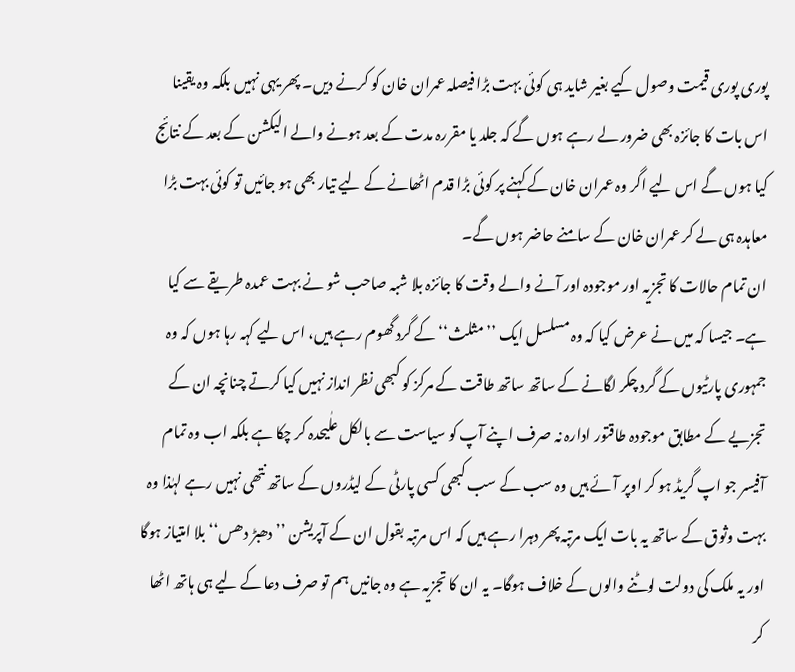پوری پوری قیمت وصول کیے بغیر شاید ہی کوئی بہت بڑا فیصلہ عمران خان کو کرنے دیں۔ پھر یہی نہیں بلکہ وہ یقینا اس بات کا جائزہ بھی ضرور لے رہے ہوں گے کہ جلد یا مقررہ مدت کے بعد ہونے والے الیکشن کے بعد کے نتائج کیا ہوں گے اس لیے اگر وہ عمران خان کے کہنے پر کوئی بڑا قدم اٹھانے کے لیے تیار بھی ہو جائیں تو کوئی بہت بڑا معاہدہ ہی لے کر عمران خان کے سامنے حاضر ہوں گے۔
ان تمام حالات کا تجزیہ اور موجودہ اور آنے والے وقت کا جائزہ بلا شبہ صاحب شو نے بہت عمدہ طریقے سے کیا ہے۔ جیسا کہ میں نے عرض کیا کہ وہ مسلسل ایک ’’مثلث‘‘ کے گرد گھوم رہے ہیں، اس لیے کہہ رہا ہوں کہ وہ جمہوری پارٹیوں کے گرد چکر لگانے کے ساتھ ساتھ طاقت کے مرکز کو کبھی نظر انداز نہیں کیا کرتے چنانچہ ان کے تجزیے کے مطابق موجودہ طاقتور ادارہ نہ صرف اپنے آپ کو سیاست سے بالکل علٰیحدہ کر چکا ہے بلکہ اب وہ تمام آفیسر جو اپ گریڈ ہو کر اوپر آئے ہیں وہ سب کے سب کبھی کسی پارٹی کے لیڈروں کے ساتھ نتھی نہیں رہے لہٰذا وہ بہت وثوق کے ساتھ یہ بات ایک مرتبہ پھر دہرا رہے ہیں کہ اس مرتبہ بقول ان کے آپریشن ’’دھبڑ دھس‘‘ بلا امتیاز ہوگا اور یہ ملک کی دولت لوٹنے والوں کے خلاف ہوگا۔ یہ ان کا تجزیہ ہے وہ جانیں ہم تو صرف دعا کے لیے ہی ہاتھ اٹھا کر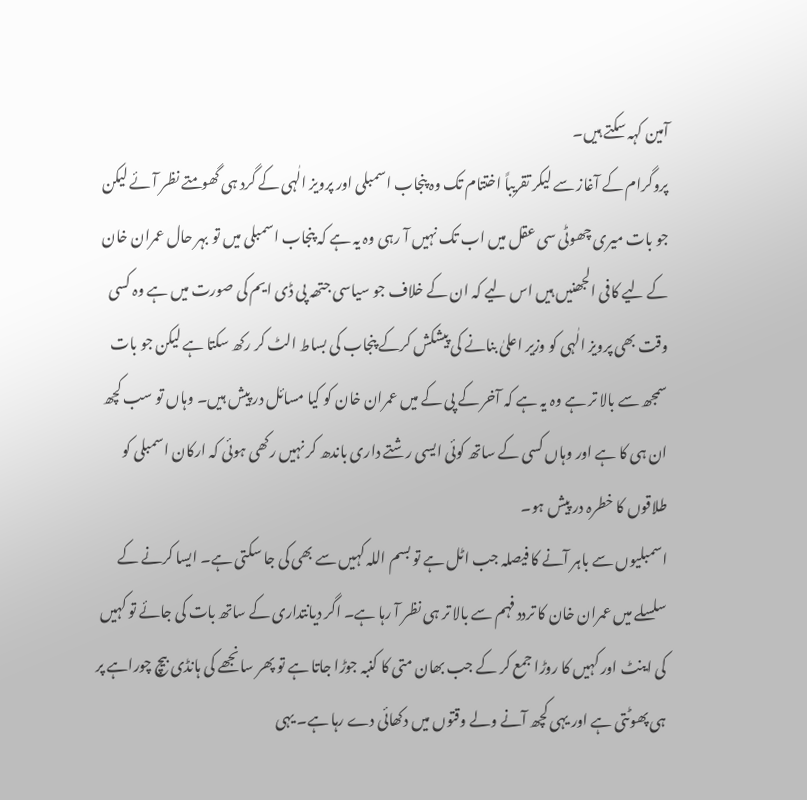آمین کہہ سکتے ہیں۔
پروگرام کے آغاز سے لیکر تقریباً اختتام تک وہ پنجاب اسمبلی اور پرویز الٰہی کے گرد ہی گھومتے نظر آئے لیکن جو بات میری چھوٹی سی عقل میں اب تک نہیں آ رہی وہ یہ ہے کہ پنجاب اسمبلی میں تو بہر حال عمران خان کے لیے کافی الجھنیں ہیں اس لیے کہ ان کے خلاف جو سیاسی جتھہ پی ڈی ایم کی صورت میں ہے وہ کسی وقت بھی پرویز الٰہی کو وزیر اعلیٰ بنانے کی پیشکش کرکے پنجاب کی بساط الٹ کر رکھ سکتا ہے لیکن جو بات سمجھ سے بالا تر ہے وہ یہ ہے کہ آخر کے پی کے میں عمران خان کو کیا مسائل در پیش ہیں۔ وہاں تو سب کچھ ان ہی کا ہے اور وہاں کسی کے ساتھ کوئی ایسی رشتے داری باندھ کر نہیں رکھی ہوئی کہ ارکان اسمبلی کو طلاقوں کا خطرہ در پیش ہو۔
اسمبلیوں سے باہر آنے کا فیصلہ جب اٹل ہے تو بسم اللہ کہیں سے بھی کی جا سکتی ہے۔ ایسا کرنے کے سلسلے میں عمران خان کا تردد فہم سے بالا تر ہی نظر آ رہا ہے۔ اگر دیانتداری کے ساتھ بات کی جائے تو کہیں کی اینٹ اور کہیں کا روڑا جمع کر کے جب بھان متی کا کنبہ جوڑا جاتا ہے تو پھر سانجھے کی ہانڈی بیچ چوراہے پر ہی پھوٹتی ہے اور یہی کچھ آنے ولے وقتوں میں دکھائی دے رہا ہے۔ یہی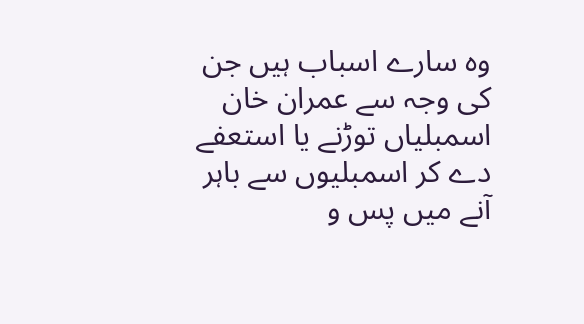وہ سارے اسباب ہیں جن کی وجہ سے عمران خان اسمبلیاں توڑنے یا استعفے دے کر اسمبلیوں سے باہر آنے میں پس و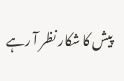پیش کا شکار نظر آ رہے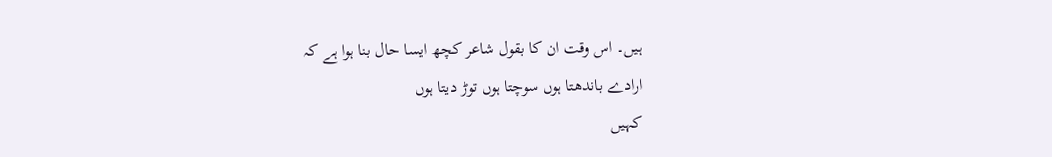ہیں۔ اس وقت ان کا بقول شاعر کچھ ایسا حال بنا ہوا ہے کہ
ارادے باندھتا ہوں سوچتا ہوں توڑ دیتا ہوں
کہیں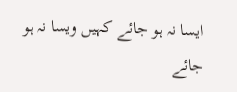ایسا نہ ہو جائے کہیں ویسا نہ ہو جائے